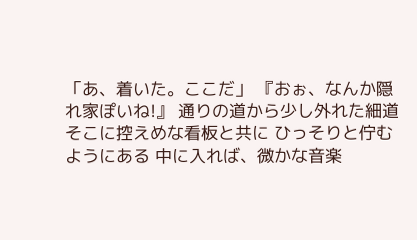「あ、着いた。ここだ」 『おぉ、なんか隠れ家ぽいね!』 通りの道から少し外れた細道 そこに控えめな看板と共に ひっそりと佇むようにある 中に入れば、微かな音楽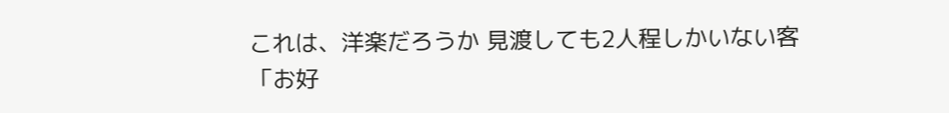これは、洋楽だろうか 見渡しても2人程しかいない客 「お好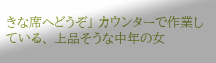きな席へどうぞ」 カウンターで作業している、 上品そうな中年の女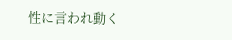性に言われ動く